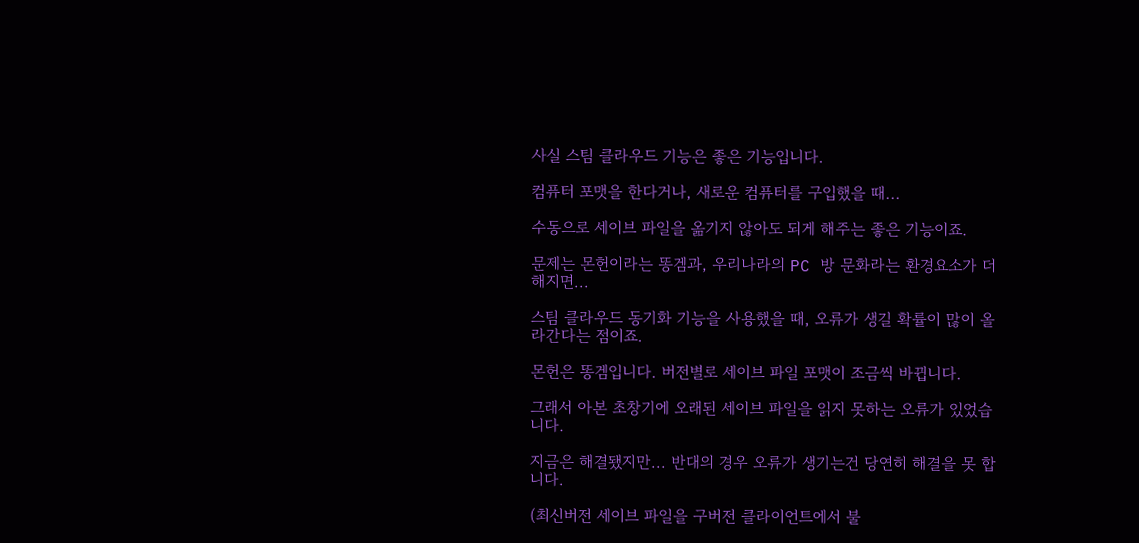사실 스팀 클라우드 기능은 좋은 기능입니다.

컴퓨터 포맷을 한다거나, 새로운 컴퓨터를 구입했을 때...

수동으로 세이브 파일을 옮기지 않아도 되게 해주는 좋은 기능이죠.

문제는 몬헌이라는 똥겜과, 우리나라의 PC 방 문화라는 환경요소가 더해지면...

스팀 클라우드 동기화 기능을 사용했을 때, 오류가 생길 확률이 많이 올라간다는 점이죠.

몬헌은 똥겜입니다. 버전별로 세이브 파일 포맷이 조금씩 바뀝니다.

그래서 아본 초창기에 오래된 세이브 파일을 읽지 못하는 오류가 있었습니다.

지금은 해결됐지만... 반대의 경우 오류가 생기는건 당연히 해결을 못 합니다.

(최신버전 세이브 파일을 구버전 클라이언트에서 불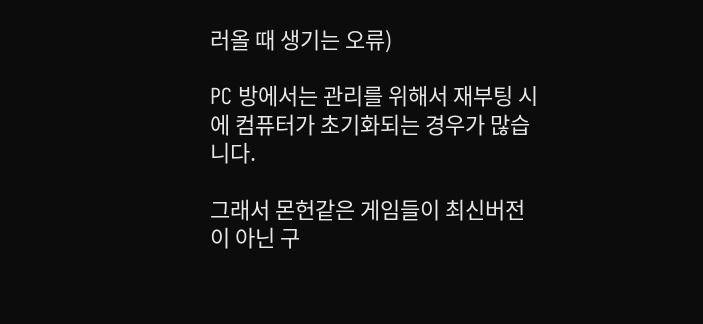러올 때 생기는 오류)

PC 방에서는 관리를 위해서 재부팅 시에 컴퓨터가 초기화되는 경우가 많습니다.

그래서 몬헌같은 게임들이 최신버전이 아닌 구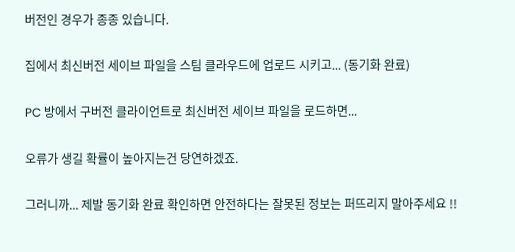버전인 경우가 종종 있습니다.

집에서 최신버전 세이브 파일을 스팀 클라우드에 업로드 시키고... (동기화 완료)

PC 방에서 구버전 클라이언트로 최신버전 세이브 파일을 로드하면...

오류가 생길 확률이 높아지는건 당연하겠죠.

그러니까... 제발 동기화 완료 확인하면 안전하다는 잘못된 정보는 퍼뜨리지 말아주세요 !!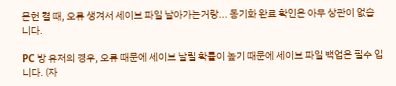몬헌 켤 때, 오류 생겨서 세이브 파일 날아가는거랑... 동기화 완료 확인은 아무 상관이 없습니다.

PC 방 유저의 경우, 오류 때문에 세이브 날릴 확률이 높기 때문에 세이브 파일 백업은 필수 입니다. (자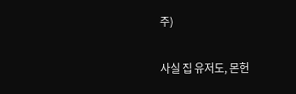주)

사실 집 유저도, 몬헌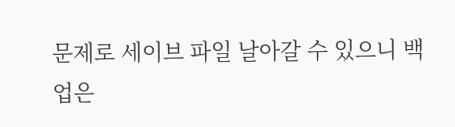문제로 세이브 파일 날아갈 수 있으니 백업은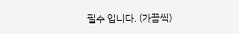필수 입니다. (가끔씩)